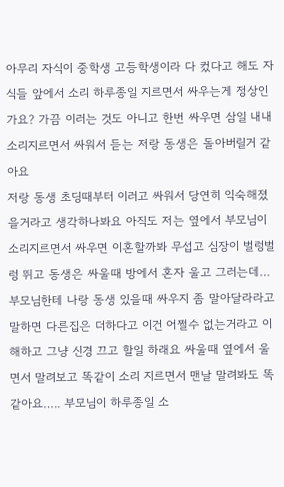아무리 자식이 중학생 고등학생이라 다 컸다고 해도 자식들 앞에서 소리 하루종일 지르면서 싸우는게 정상인가요? 가끔 이러는 것도 아니고 한번 싸우면 삼일 내내 소리지르면서 싸워서 듣는 저랑 동생은 돌아버릴거 같아요
저랑 동생 초딩때부터 이러고 싸워서 당연히 익숙해졌을거라고 생각하나봐요 아직도 저는 옆에서 부모님이 소리지르면서 싸우면 이혼할까봐 무섭고 심장이 벌렁벌렁 뛰고 동생은 싸울때 방에서 혼자 울고 그러는데… 부모님한테 나랑 동생 있을때 싸우지 좀 말아달라라고 말하면 다른집은 더하다고 이건 어쩔수 없는거라고 이해하고 그냥 신경 끄고 할일 하래요 싸울때 옆에서 울면서 말려보고 똑같이 소리 지르면서 맨날 말려봐도 똑같아요….. 부모님이 하루종일 소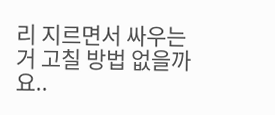리 지르면서 싸우는거 고칠 방법 없을까요..